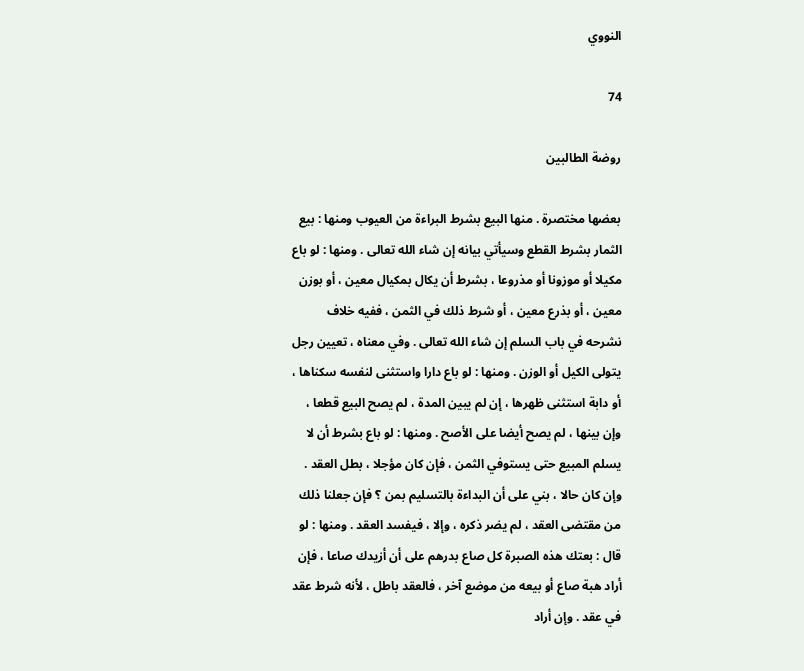النووي

74

روضة الطالبين

بعضها مختصرة . منها البيع بشرط البراءة من العيوب ومنها : بيع الثمار بشرط القطع وسيأتي بيانه إن شاء الله تعالى . ومنها : لو باع مكيلا أو موزونا أو مذروعا ، بشرط أن يكال بمكيال معين ، أو بوزن معين ، أو بذرع معين ، أو شرط ذلك في الثمن ، ففيه خلاف نشرحه في باب السلم إن شاء الله تعالى . وفي معناه ، تعيين رجل يتولى الكيل أو الوزن . ومنها : لو باع دارا واستثنى لنفسه سكناها ، أو دابة استثنى ظهرها ، إن لم يبين المدة ، لم يصح البيع قطعا ، وإن بينها ، لم يصح أيضا على الأصح . ومنها : لو باع بشرط أن لا يسلم المبيع حتى يستوفي الثمن ، فإن كان مؤجلا ، بطل العقد . وإن كان حالا ، بني على أن البداءة بالتسليم بمن ؟ فإن جعلنا ذلك من مقتضى العقد ، لم يضر ذكره ، وإلا ، فيفسد العقد . ومنها : لو قال : بعتك هذه الصبرة كل صاع بدرهم على أن أزيدك صاعا ، فإن أراد هبة صاع أو بيعه من موضع آخر ، فالعقد باطل ، لأنه شرط عقد في عقد . وإن أراد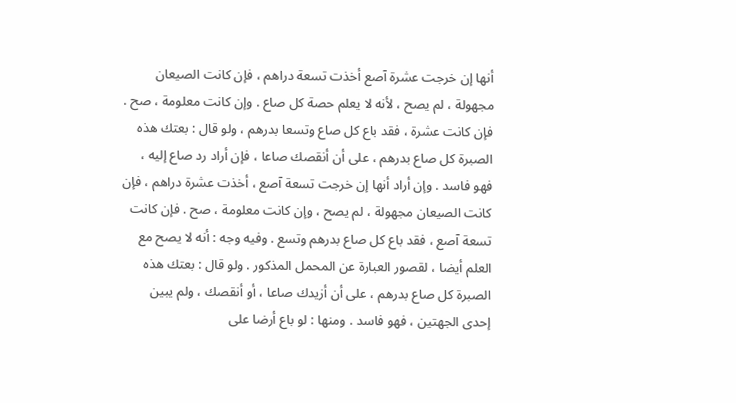أنها إن خرجت عشرة آصع أخذت تسعة دراهم ، فإن كانت الصيعان مجهولة ، لم يصح ، لأنه لا يعلم حصة كل صاع . وإن كانت معلومة ، صح . فإن كانت عشرة ، فقد باع كل صاع وتسعا بدرهم ، ولو قال : بعتك هذه الصبرة كل صاع بدرهم ، على أن أنقصك صاعا ، فإن أراد رد صاع إليه ، فهو فاسد . وإن أراد أنها إن خرجت تسعة آصع ، أخذت عشرة دراهم ، فإن كانت الصيعان مجهولة ، لم يصح ، وإن كانت معلومة ، صح . فإن كانت تسعة آصع ، فقد باع كل صاع بدرهم وتسع . وفيه وجه : أنه لا يصح مع العلم أيضا ، لقصور العبارة عن المحمل المذكور . ولو قال : بعتك هذه الصبرة كل صاع بدرهم ، على أن أزيدك صاعا ، أو أنقصك ، ولم يبين إحدى الجهتين ، فهو فاسد . ومنها : لو باع أرضا على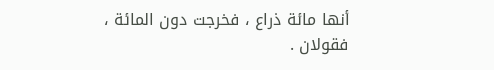أنها مائة ذراع ، فخرجت دون المائة ، فقولان .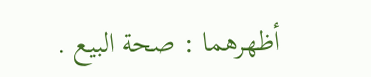أظهرهما : صحة البيع .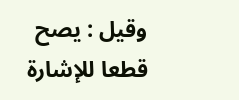وقيل : يصح قطعا للإشارة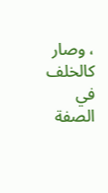، وصار كالخلف في الصفة